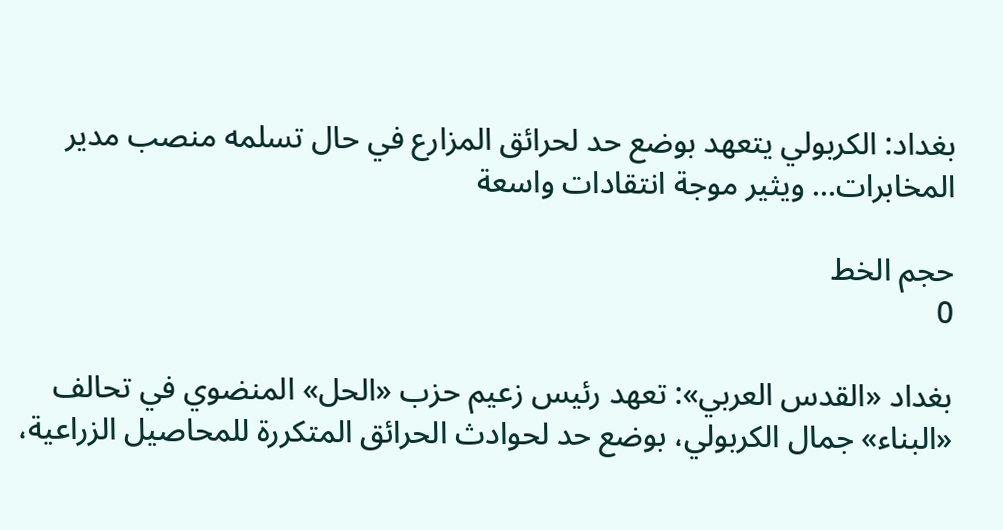بغداد: الكربولي يتعهد بوضع حد لحرائق المزارع في حال تسلمه منصب مدير المخابرات… ويثير موجة انتقادات واسعة

حجم الخط
0

بغداد «القدس العربي»: تعهد رئيس زعيم حزب «الحل» المنضوي في تحالف «البناء» جمال الكربولي، بوضع حد لحوادث الحرائق المتكررة للمحاصيل الزراعية،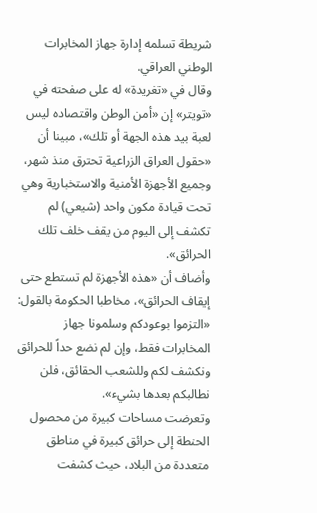شريطة تسلمه إدارة جهاز المخابرات الوطني العراقي.
وقال في «تغريدة» له على صفحته في «تويتر» إن «أمن الوطن واقتصاده ليس لعبة بيد هذه الجهة أو تلك»، مبينا أن «حقول العراق الزراعية تحترق منذ شهر، وجميع الأجهزة الأمنية والاستخبارية وهي تحت قيادة مكون واحد (شيعي) لم تكشف إلى اليوم من يقف خلف تلك الحرائق».
وأضاف أن «هذه الأجهزة لم تستطع حتى إيقاف الحرائق»، مخاطبا الحكومة بالقول: «التزموا بوعودكم وسلمونا جهاز المخابرات فقط، وإن لم نضع حداً للحرائق ونكشف لكم وللشعب الحقائق، فلن نطالبكم بعدها بشيء».
وتعرضت مساحات كبيرة من محصول الحنطة إلى حرائق كبيرة في مناطق متعددة من البلاد، حيث كشفت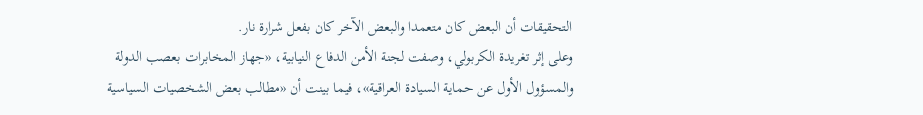التحقيقات أن البعض كان متعمدا والبعض الآخر كان بفعل شرارة نار.
وعلى إثر تغريدة الكربولي، وصفت لجنة الأمن الدفاع النيابية، «جهاز المخابرات بعصب الدولة والمسؤول الأول عن حماية السيادة العراقية»، فيما بينت أن «مطالب بعض الشخصيات السياسية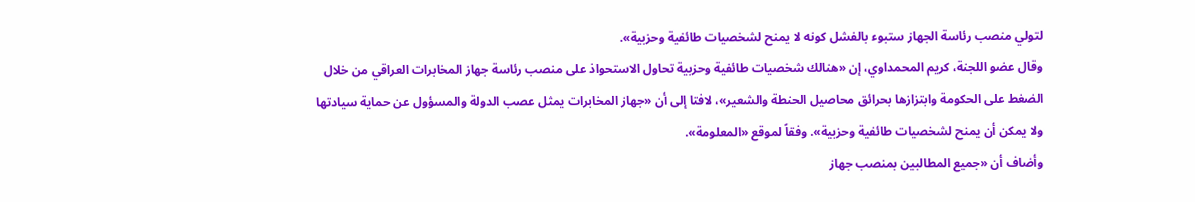لتولي منصب رئاسة الجهاز ستبوء بالفشل كونه لا يمنح لشخصيات طائفية وحزبية».
وقال عضو اللجنة، كريم المحمداوي، إن «هنالك شخصيات طائفية وحزبية تحاول الاستحواذ على منصب رئاسة جهاز المخابرات العراقي من خلال الضغط على الحكومة وابتزازها بحرائق محاصيل الحنطة والشعير»، لافتا إلى أن «جهاز المخابرات يمثل عصب الدولة والمسؤول عن حماية سيادتها ولا يمكن أن يمنح لشخصيات طائفية وحزبية». وفقاً لموقع «المعلومة».
وأضاف أن «جميع المطالبين بمنصب جهاز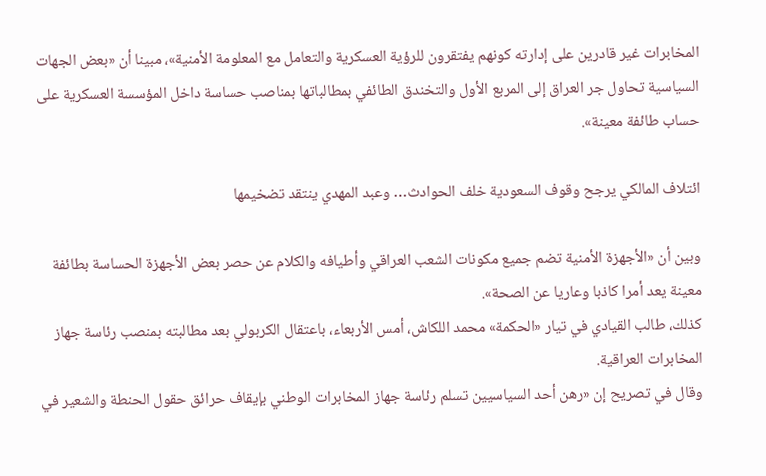المخابرات غير قادرين على إدارته كونهم يفتقرون للرؤية العسكرية والتعامل مع المعلومة الأمنية»، مبينا أن «بعض الجهات السياسية تحاول جر العراق إلى المربع الأول والتخندق الطائفي بمطالباتها بمناصب حساسة داخل المؤسسة العسكرية على حساب طائفة معينة».

ائتلاف المالكي يرجح وقوف السعودية خلف الحوادث… وعبد المهدي ينتقد تضخيمها

وبين أن «الأجهزة الأمنية تضم جميع مكونات الشعب العراقي وأطيافه والكلام عن حصر بعض الأجهزة الحساسة بطائفة معينة يعد أمرا كاذبا وعاريا عن الصحة».
كذلك، طالب القيادي في تيار «الحكمة» محمد اللكاش، أمس الأربعاء، باعتقال الكربولي بعد مطالبته بمنصب رئاسة جهاز المخابرات العراقية.
وقال في تصريح إن «رهن أحد السياسيين تسلم رئاسة جهاز المخابرات الوطني بإيقاف حرائق حقول الحنطة والشعير في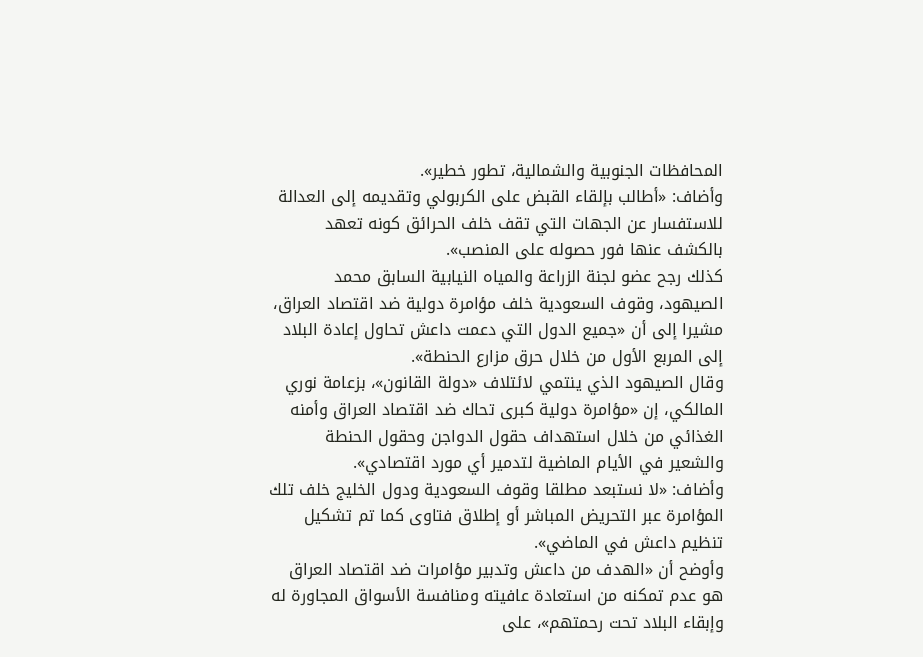المحافظات الجنوبية والشمالية، تطور خطير».
وأضاف: «أطالب بإلقاء القبض على الكربولي وتقديمه إلى العدالة للاستفسار عن الجهات التي تقف خلف الحرائق كونه تعهد بالكشف عنها فور حصوله على المنصب».
كذلك رجح عضو لجنة الزراعة والمياه النيابية السابق محمد الصيهود، وقوف السعودية خلف مؤامرة دولية ضد اقتصاد العراق، مشيرا إلى أن «جميع الدول التي دعمت داعش تحاول إعادة البلاد إلى المربع الأول من خلال حرق مزارع الحنطة».
وقال الصيهود الذي ينتمي لائتلاف «دولة القانون»، بزعامة نوري المالكي، إن «مؤامرة دولية كبرى تحاك ضد اقتصاد العراق وأمنه الغذائي من خلال استهداف حقول الدواجن وحقول الحنطة والشعير في الأيام الماضية لتدمير أي مورد اقتصادي».
وأضاف: «لا نستبعد مطلقا وقوف السعودية ودول الخليج خلف تلك المؤامرة عبر التحريض المباشر أو إطلاق فتاوى كما تم تشكيل تنظيم داعش في الماضي».
وأوضح أن «الهدف من داعش وتدبير مؤامرات ضد اقتصاد العراق هو عدم تمكنه من استعادة عافيته ومنافسة الأسواق المجاورة له وإبقاء البلاد تحت رحمتهم»، على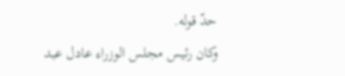حدّ قوله.
وكان رئيس مجلس الوزراء عادل عبد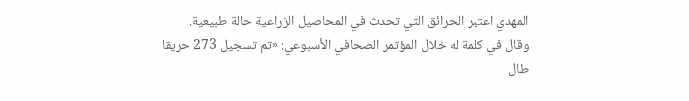المهدي اعتبر الحرائق التي تحدث في المحاصيل الزراعية حالة طبيعية.
وقال في كلمة له خلال المؤتمر الصحافي الأسبوعي: «تم تسجيل 273 حريقا طال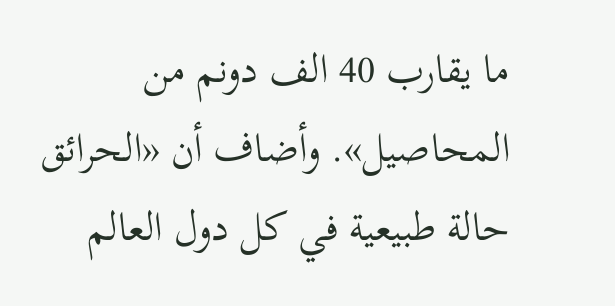ما يقارب 40 الف دونم من المحاصيل». وأضاف أن «الحرائق حالة طبيعية في كل دول العالم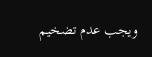ويجب عدم تضخيم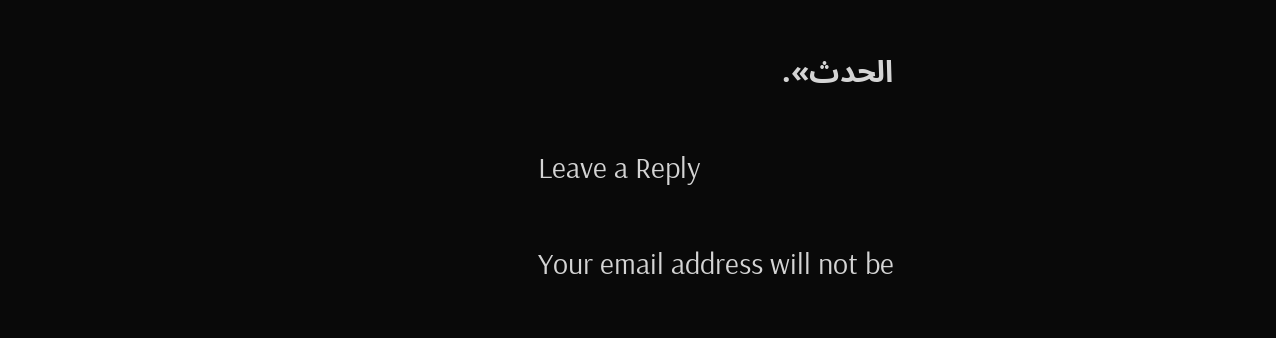الحدث».

Leave a Reply

Your email address will not be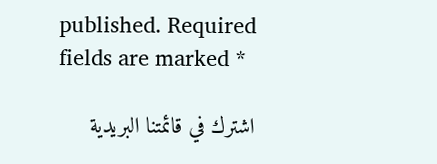published. Required fields are marked *

اشترك في قائمتنا البريدية